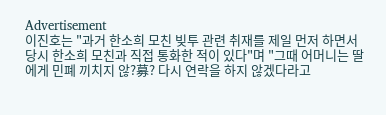Advertisement
이진호는 "과거 한소희 모친 빚투 관련 취재를 제일 먼저 하면서 당시 한소희 모친과 직접 통화한 적이 있다"며 "그때 어머니는 딸에게 민폐 끼치지 않?募? 다시 연락을 하지 않겠다라고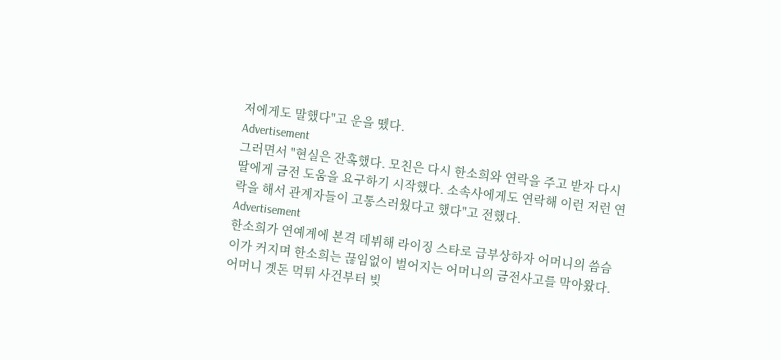저에게도 말했다"고 운을 뗐다.
Advertisement
그러면서 "현실은 잔혹했다. 모친은 다시 한소희와 연락을 주고 받자 다시 딸에게 금전 도움을 요구하기 시작했다. 소속사에게도 연락해 이런 저런 연락을 해서 관계자들이 고통스러웠다고 했다"고 전했다.
Advertisement
한소희가 연예계에 본격 데뷔해 라이징 스타로 급부상하자 어머니의 씀슴이가 커지며 한소희는 끊임없이 벌어지는 어머니의 금전사고를 막아왔다. 어머니 곗돈 먹튀 사건부터 빚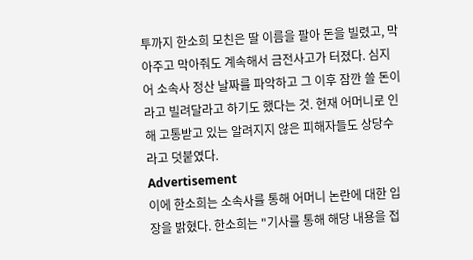투까지 한소희 모친은 딸 이름을 팔아 돈을 빌렸고, 막아주고 막아줘도 계속해서 금전사고가 터졌다. 심지어 소속사 정산 날짜를 파악하고 그 이후 잠깐 쓸 돈이라고 빌려달라고 하기도 했다는 것. 현재 어머니로 인해 고통받고 있는 알려지지 않은 피해자들도 상당수라고 덧붙였다.
Advertisement
이에 한소희는 소속사를 통해 어머니 논란에 대한 입장을 밝혔다. 한소희는 "기사를 통해 해당 내용을 접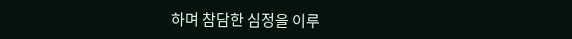하며 참담한 심정을 이루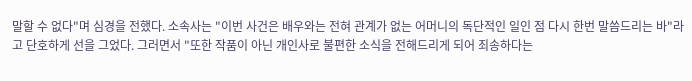말할 수 없다"며 심경을 전했다. 소속사는 "이번 사건은 배우와는 전혀 관계가 없는 어머니의 독단적인 일인 점 다시 한번 말씀드리는 바"라고 단호하게 선을 그었다. 그러면서 "또한 작품이 아닌 개인사로 불편한 소식을 전해드리게 되어 죄송하다는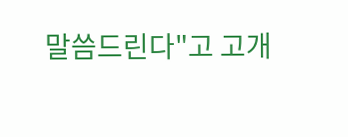말씀드린다"고 고개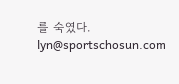를 숙였다.
lyn@sportschosun.com